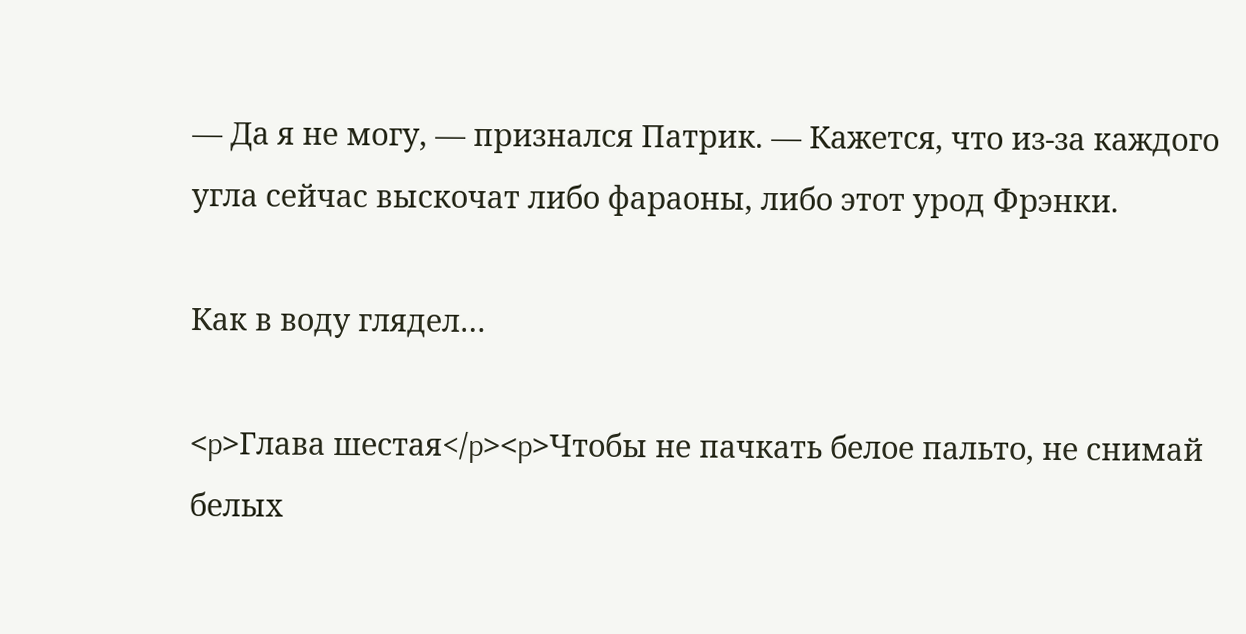— Да я не могу, — признался Патрик. — Кажется, что из-за каждого угла сейчас выскочат либо фараоны, либо этот урод Фрэнки.

Как в воду глядел…

<p>Глава шестая</p><p>Чтобы не пачкать белое пальто, не снимай белых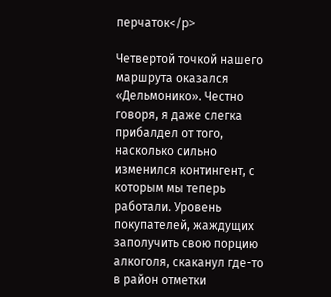перчаток</p>

Четвертой точкой нашего маршрута оказался «Дельмонико». Честно говоря, я даже слегка прибалдел от того, насколько сильно изменился контингент, с которым мы теперь работали. Уровень покупателей, жаждущих заполучить свою порцию алкоголя, скаканул где-то в район отметки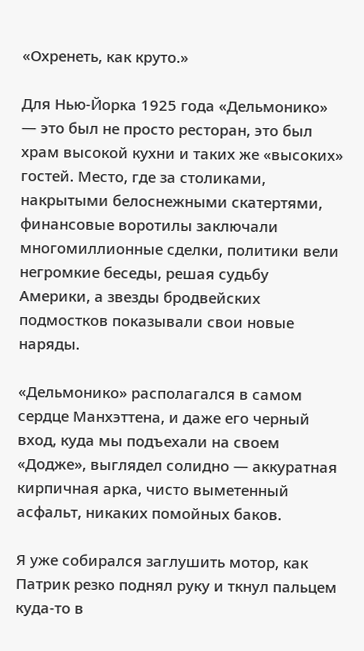«Охренеть, как круто.»

Для Нью-Йорка 1925 года «Дельмонико» — это был не просто ресторан, это был храм высокой кухни и таких же «высоких» гостей. Место, где за столиками, накрытыми белоснежными скатертями, финансовые воротилы заключали многомиллионные сделки, политики вели негромкие беседы, решая судьбу Америки, а звезды бродвейских подмостков показывали свои новые наряды.

«Дельмонико» располагался в самом сердце Манхэттена, и даже его черный вход, куда мы подъехали на своем «Додже», выглядел солидно — аккуратная кирпичная арка, чисто выметенный асфальт, никаких помойных баков.

Я уже собирался заглушить мотор, как Патрик резко поднял руку и ткнул пальцем куда-то в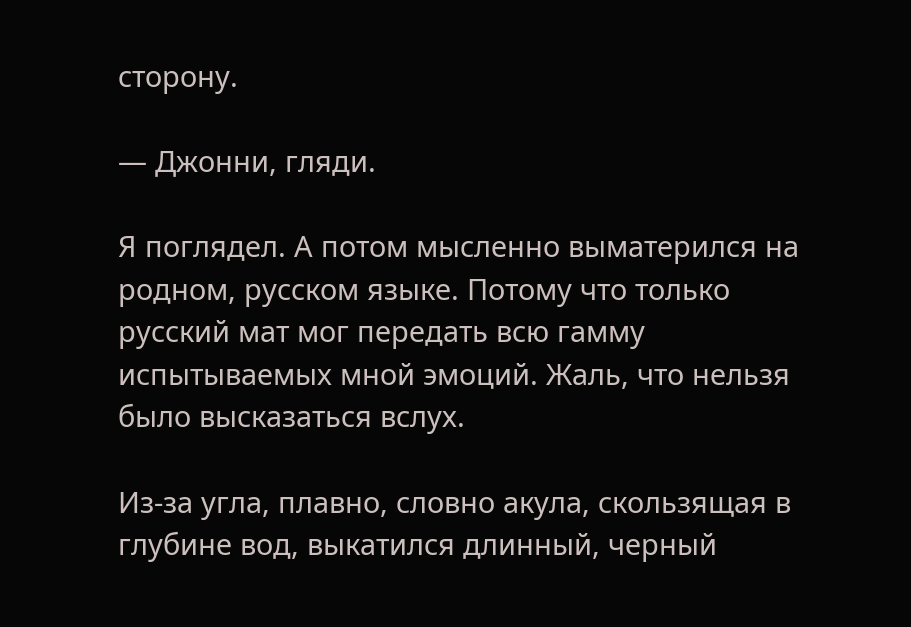сторону.

— Джонни, гляди.

Я поглядел. А потом мысленно выматерился на родном, русском языке. Потому что только русский мат мог передать всю гамму испытываемых мной эмоций. Жаль, что нельзя было высказаться вслух.

Из-за угла, плавно, словно акула, скользящая в глубине вод, выкатился длинный, черный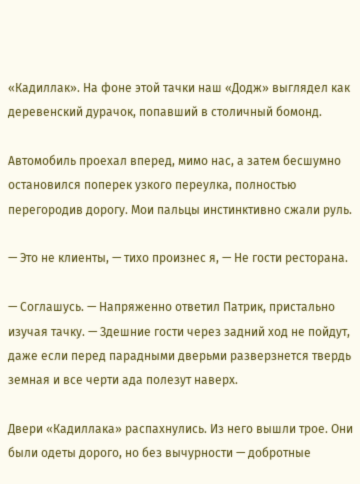«Кадиллак». На фоне этой тачки наш «Додж» выглядел как деревенский дурачок, попавший в столичный бомонд.

Автомобиль проехал вперед, мимо нас, а затем бесшумно остановился поперек узкого переулка, полностью перегородив дорогу. Мои пальцы инстинктивно сжали руль.

— Это не клиенты, — тихо произнес я, — Не гости ресторана.

— Соглашусь. — Напряженно ответил Патрик, пристально изучая тачку. — Здешние гости через задний ход не пойдут, даже если перед парадными дверьми разверзнется твердь земная и все черти ада полезут наверх.

Двери «Кадиллака» распахнулись. Из него вышли трое. Они были одеты дорого, но без вычурности — добротные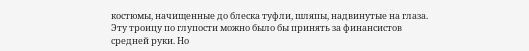костюмы, начищенные до блеска туфли, шляпы, надвинутые на глаза. Эту троицу по глупости можно было бы принять за финансистов средней руки. Но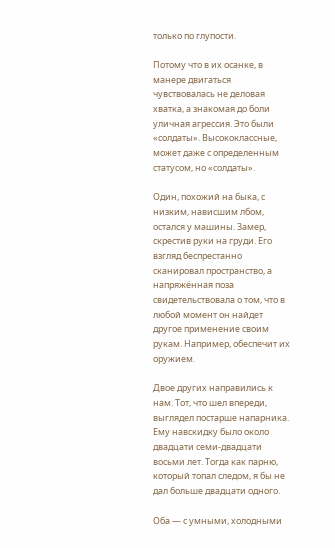только по глупости.

Потому что в их осанке, в манере двигаться чувствовалась не деловая хватка, а знакомая до боли уличная агрессия. Это были «солдаты». Высококлассные, может даже с определенным статусом, но «солдаты».

Один, похожий на быка, с низким, нависшим лбом, остался у машины. Замер, скрестив руки на груди. Его взгляд беспрестанно сканировал пространство, а напряжённая поза свидетельствовала о том, что в любой момент он найдет другое применение своим рукам. Например, обеспечит их оружием.

Двое других направились к нам. Тот, что шел впереди, выглядел постарше напарника. Ему навскидку было около двадцати семи-двадцати восьми лет. Тогда как парню, который топал следом, я бы не дал больше двадцати одного.

Оба — с умными, холодными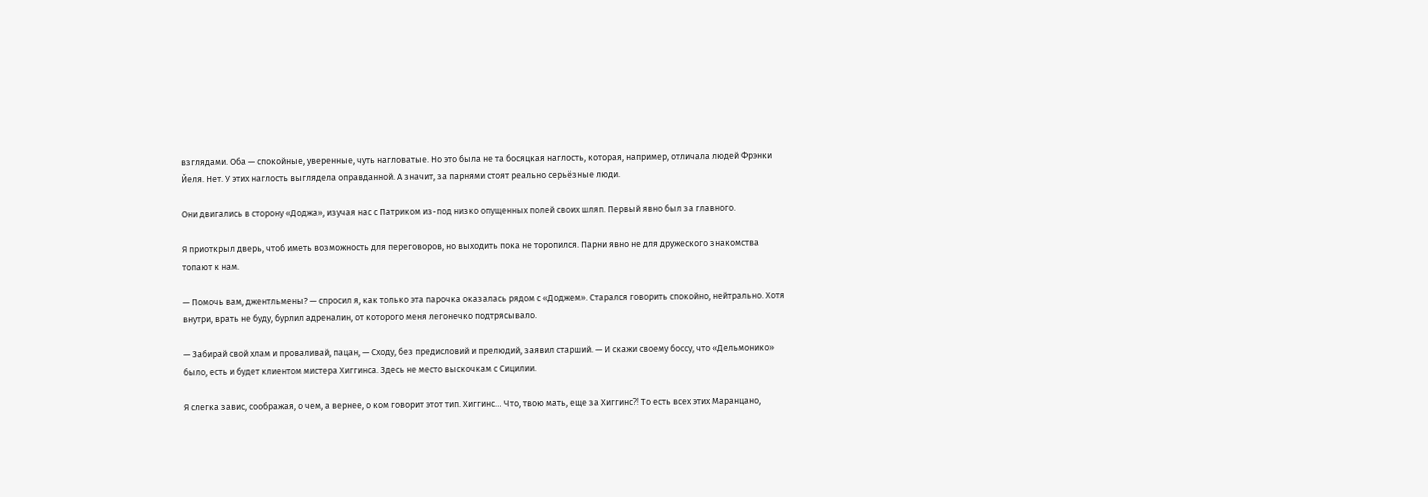взглядами. Оба — спокойные, уверенные, чуть нагловатые. Но это была не та босяцкая наглость, которая, например, отличала людей Фрэнки Йеля. Нет. У этих наглость выглядела оправданной. А значит, за парнями стоят реально серьёзные люди.

Они двигались в сторону «Доджа», изучая нас с Патриком из-под низко опущенных полей своих шляп. Первый явно был за главного.

Я приоткрыл дверь, чтоб иметь возможность для переговоров, но выходить пока не торопился. Парни явно не для дружеского знакомства топают к нам.

— Помочь вам, джентльмены? — спросил я, как только эта парочка оказалась рядом с «Доджем». Старался говорить спокойно, нейтрально. Хотя внутри, врать не буду, бурлил адреналин, от которого меня легонечко подтрясывало.

— Забирай свой хлам и проваливай, пацан, — Сходу, без предисловий и прелюдий, заявил старший. — И скажи своему боссу, что «Дельмонико» было, есть и будет клиентом мистера Хиггинса. Здесь не место выскочкам с Сицилии.

Я слегка завис, соображая, о чем, а вернее, о ком говорит этот тип. Хиггинс… Что, твою мать, еще за Хиггинс⁈ То есть всех этих Маранцано,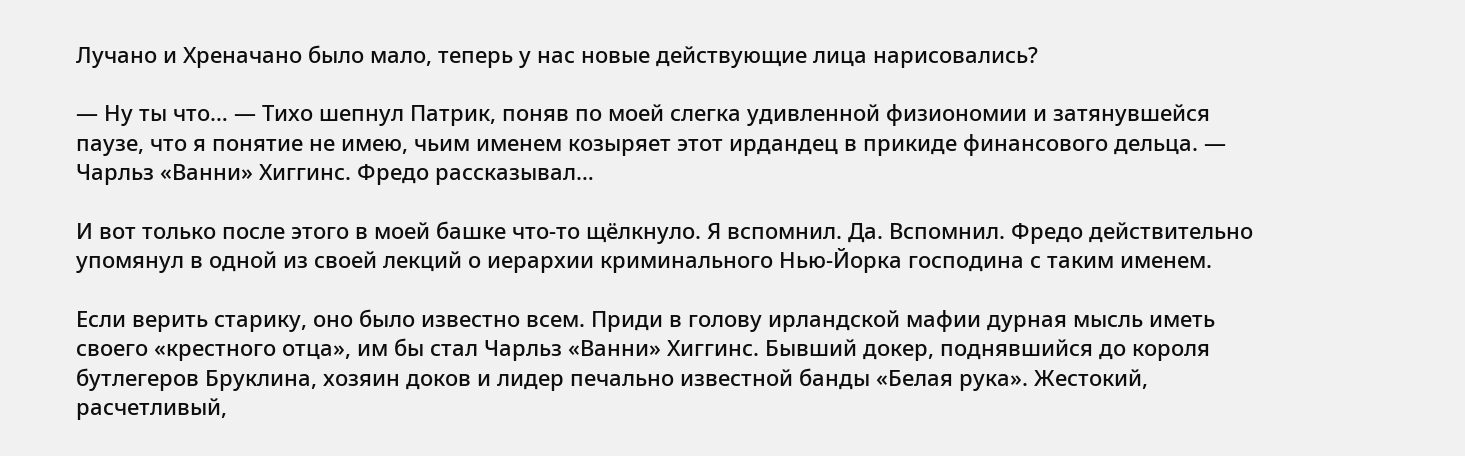Лучано и Хреначано было мало, теперь у нас новые действующие лица нарисовались?

— Ну ты что… — Тихо шепнул Патрик, поняв по моей слегка удивленной физиономии и затянувшейся паузе, что я понятие не имею, чьим именем козыряет этот ирдандец в прикиде финансового дельца. — Чарльз «Ванни» Хиггинс. Фредо рассказывал…

И вот только после этого в моей башке что-то щёлкнуло. Я вспомнил. Да. Вспомнил. Фредо действительно упомянул в одной из своей лекций о иерархии криминального Нью-Йорка господина с таким именем.

Если верить старику, оно было известно всем. Приди в голову ирландской мафии дурная мысль иметь своего «крестного отца», им бы стал Чарльз «Ванни» Хиггинс. Бывший докер, поднявшийся до короля бутлегеров Бруклина, хозяин доков и лидер печально известной банды «Белая рука». Жестокий, расчетливый,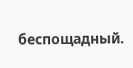беспощадный.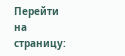Перейти на страницу: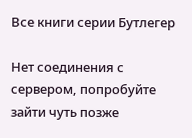Все книги серии Бутлегер

Нет соединения с сервером, попробуйте зайти чуть позже